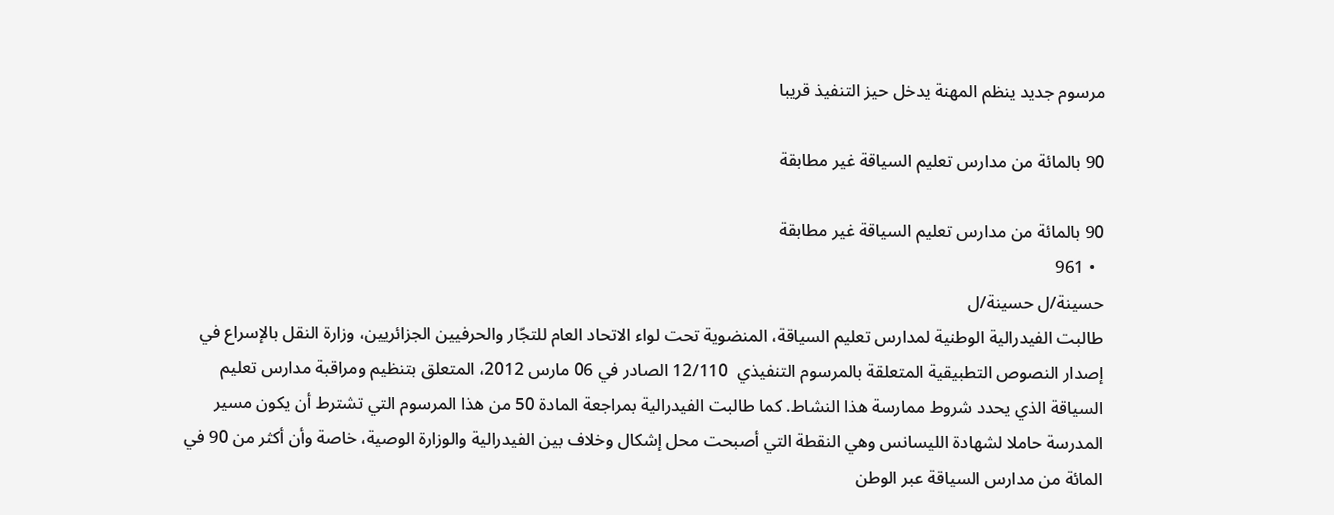مرسوم جديد ينظم المهنة يدخل حيز التنفيذ قريبا

90 بالمائة من مدارس تعليم السياقة غير مطابقة

90 بالمائة من مدارس تعليم السياقة غير مطابقة
  • 961
حسينة/ل حسينة/ل
طالبت الفيدرالية الوطنية لمدارس تعليم السياقة، المنضوية تحت لواء الاتحاد العام للتجّار والحرفيين الجزائريين، وزارة النقل بالإسراع في إصدار النصوص التطبيقية المتعلقة بالمرسوم التنفيذي  12/110 الصادر في 06 مارس 2012، المتعلق بتنظيم ومراقبة مدارس تعليم السياقة الذي يحدد شروط ممارسة هذا النشاط. كما طالبت الفيدرالية بمراجعة المادة 50 من هذا المرسوم التي تشترط أن يكون مسير المدرسة حاملا لشهادة الليسانس وهي النقطة التي أصبحت محل إشكال وخلاف بين الفيدرالية والوزارة الوصية، خاصة وأن أكثر من 90 في المائة من مدارس السياقة عبر الوطن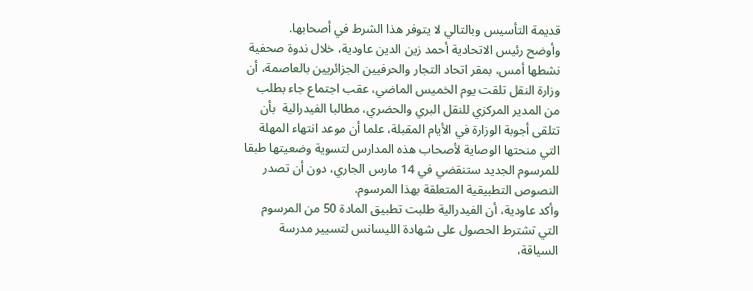قديمة التأسيس وبالتالي لا يتوفر هذا الشرط في أصحابها.
وأوضح رئيس الاتحادية أحمد زين الدين عاودية، خلال ندوة صحفية نشطها أمس، بمقر اتحاد التجار والحرفيين الجزائريين بالعاصمة، أن وزارة النقل تلقت يوم الخميس الماضي، عقب اجتماع جاء بطلب من المدير المركزي للنقل البري والحضري، مطالبا الفيدرالية  بأن تتلقى أجوبة الوزارة في الأيام المقبلة، علما أن موعد انتهاء المهلة التي منحتها الوصاية لأصحاب هذه المدارس لتسوية وضعيتها طبقا للمرسوم الجديد ستنقضي في 14 مارس الجاري، دون أن تصدر النصوص التطبيقية المتعلقة بهذا المرسوم.
وأكد عاودية، أن الفيدرالية طلبت تطبيق المادة 50 من المرسوم التي تشترط الحصول على شهادة الليسانس لتسيير مدرسة السياقة،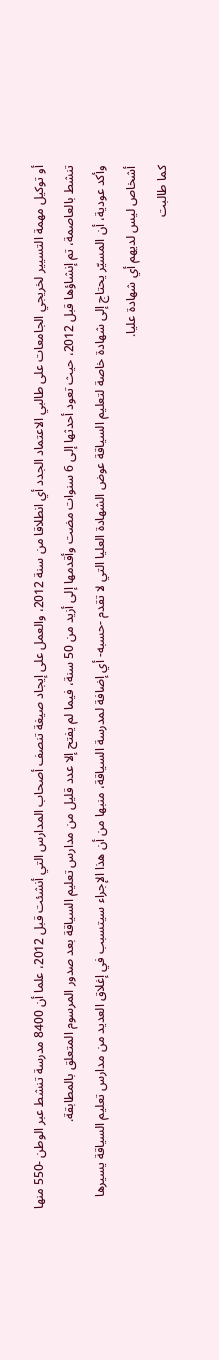أو توكيل مهمة التسيير لخريجي الجامعات على طالبي الاعتماد الجدد أي انطلاقا من سنة 2012، والعمل على إيجاد صيغة تنصف أصحاب المدارس التي أنشئت قبل 2012، علما أن 8400 مدرسة تنشط عبر الوطن -550 منها تنشط بالعاصمة، تم إنشاؤها قبل 2012، حيث تعود أحدثها إلى 6 سنوات مضت وأقدمها إلى أزيد من 50 سنة، فيما لم يفتح إلا عدد قليل من مدارس تعليم السياقة بعد صدور المرسوم المتعلق بالمطابقة.
وأكد عودية، أن المسيّر يحتاج إلى شهادة خاصة لتعليم السياقة عوض الشهادة العليا التي لا تقدم -حسبه- أي إضافة لمدرسة السياقة، منبها من أن هذا الإجراء سيتسبب في إغلاق العديد من مدارس تعليم السياقة يسيرها أشخاص ليس لديهم أي شهادة عليا.
كما طالبت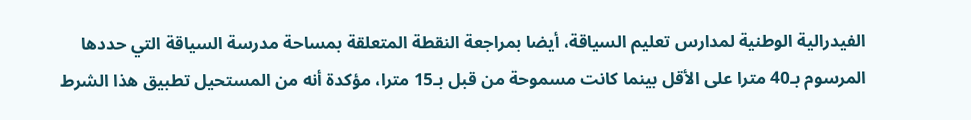الفيدرالية الوطنية لمدارس تعليم السياقة، أيضا بمراجعة النقطة المتعلقة بمساحة مدرسة السياقة التي حددها المرسوم بـ40 مترا على الأقل بينما كانت مسموحة من قبل بـ15 مترا، مؤكدة أنه من المستحيل تطبيق هذا الشرط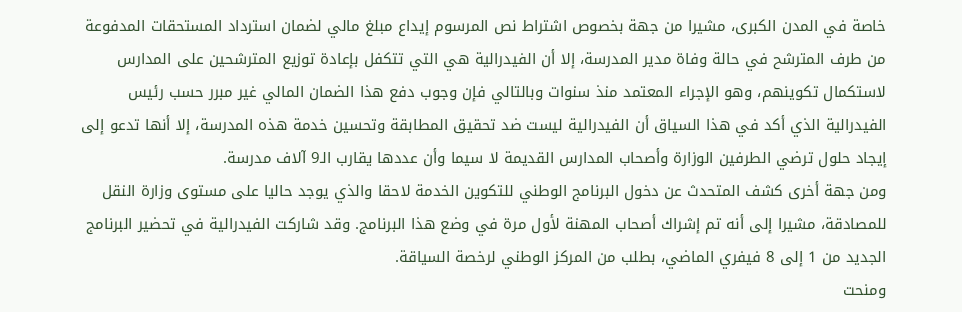خاصة في المدن الكبرى، مشيرا من جهة بخصوص اشتراط نص المرسوم إيداع مبلغ مالي لضمان استرداد المستحقات المدفوعة من طرف المترشح في حالة وفاة مدير المدرسة، إلا أن الفيدرالية هي التي تتكفل بإعادة توزيع المترشحين على المدارس لاستكمال تكوينهم، وهو الإجراء المعتمد منذ سنوات وبالتالي فإن وجوب دفع هذا الضمان المالي غير مبرر حسب رئيس الفيدرالية الذي أكد في هذا السياق أن الفيدرالية ليست ضد تحقيق المطابقة وتحسين خدمة هذه المدرسة، إلا أنها تدعو إلى إيجاد حلول ترضي الطرفين الوزارة وأصحاب المدارس القديمة لا سيما وأن عددها يقارب الـ9 آلاف مدرسة.
ومن جهة أخرى كشف المتحدث عن دخول البرنامج الوطني للتكوين الخدمة لاحقا والذي يوجد حاليا على مستوى وزارة النقل للمصادقة، مشيرا إلى أنه تم إشراك أصحاب المهنة لأول مرة في وضع هذا البرنامج. وقد شاركت الفيدرالية في تحضير البرنامج الجديد من 1 إلى 8 فيفري الماضي، بطلب من المركز الوطني لرخصة السياقة.
ومنحت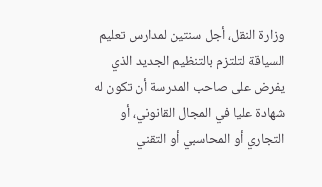وزارة النقل، أجل سنتين لمدارس تعليم السياقة لتلتزم بالتنظيم الجديد الذي يفرض على صاحب المدرسة أن تكون له شهادة عليا في المجال القانوني، أو التجاري أو المحاسبي أو التقني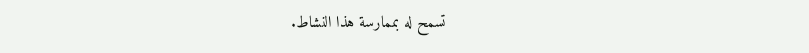تسمح له بممارسة هذا النشاط.